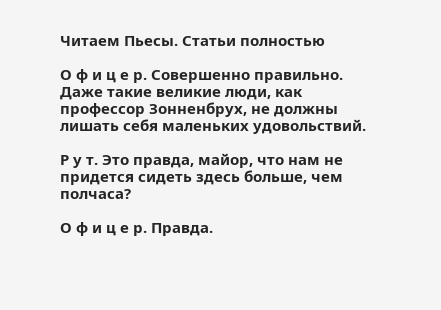Читаем Пьесы. Статьи полностью

О ф и ц е р. Совершенно правильно. Даже такие великие люди, как профессор Зонненбрух, не должны лишать себя маленьких удовольствий.

Р у т. Это правда, майор, что нам не придется сидеть здесь больше, чем полчаса?

О ф и ц е р. Правда.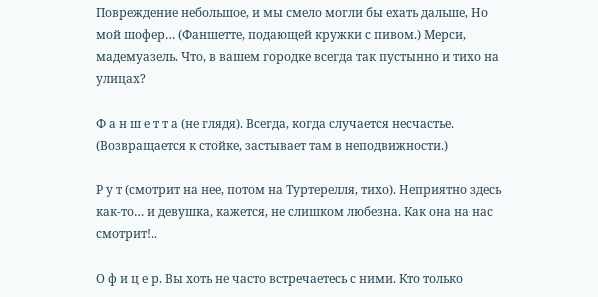Повреждение небольшое, и мы смело могли бы ехать дальше, Но мой шофер… (Фаншетте, подающей кружки с пивом.) Мерси, мадемуазель. Что, в вашем городке всегда так пустынно и тихо на улицах?

Ф а н ш е т т а (не глядя). Всегда, когда случается несчастье. (Возвращается к стойке, застывает там в неподвижности.)

Р у т (смотрит на нее, потом на Туртерелля, тихо). Неприятно здесь как-то… и девушка, кажется, не слишком любезна. Как она на нас смотрит!..

О ф и ц е р. Вы хоть не часто встречаетесь с ними. Кто только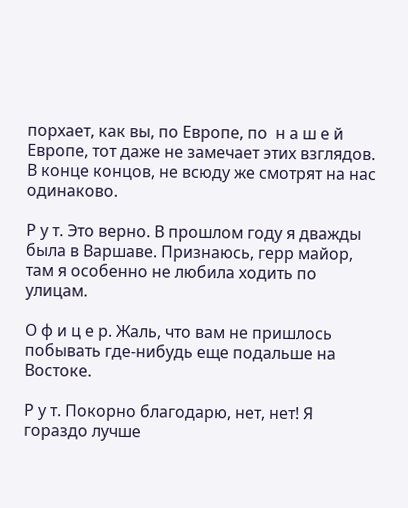порхает, как вы, по Европе, по  н а ш е й  Европе, тот даже не замечает этих взглядов. В конце концов, не всюду же смотрят на нас одинаково.

Р у т. Это верно. В прошлом году я дважды была в Варшаве. Признаюсь, герр майор, там я особенно не любила ходить по улицам.

О ф и ц е р. Жаль, что вам не пришлось побывать где-нибудь еще подальше на Востоке.

Р у т. Покорно благодарю, нет, нет! Я гораздо лучше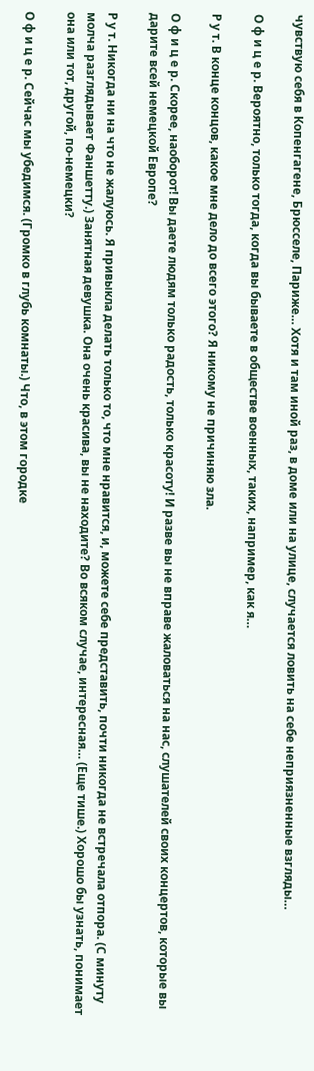чувствую себя в Копенгагене, Брюсселе, Париже… Хотя и там иной раз, в доме или на улице, случается ловить на себе неприязненные взгляды…

О ф и ц е р. Вероятно, только тогда, когда вы бываете в обществе военных, таких, например, как я…

Р у т. В конце концов, какое мне дело до всего этого? Я никому не причиняю зла.

О ф и ц е р. Скорее, наоборот! Вы даете людям только радость, только красоту! И разве вы не вправе жаловаться на нас, слушателей своих концертов, которые вы дарите всей немецкой Европе?

Р у т. Никогда ни на что не жалуюсь. Я привыкла делать только то, что мне нравится, и, можете себе представить, почти никогда не встречала отпора. (С минуту молча разглядывает Фаншетту.) Занятная девушка. Она очень красива, вы не находите? Во всяком случае, интересная… (Еще тише.) Хорошо бы узнать, понимает она или тот, другой, по-немецки?

О ф и ц е р. Сейчас мы убедимся. (Громко в глубь комнаты.) Что, в этом городке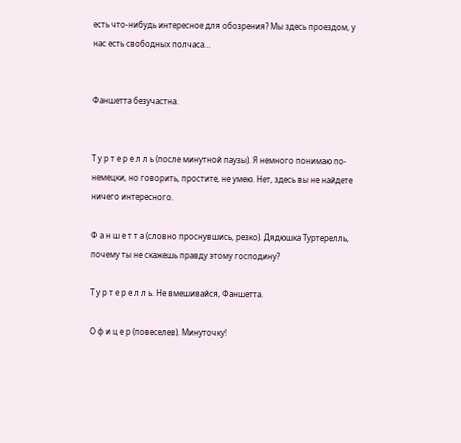есть что-нибудь интересное для обозрения? Мы здесь проездом, у нас есть свободных полчаса…


Фаншетта безучастна.


Т у р т е р е л л ь (после минутной паузы). Я немного понимаю по-немецки, но говорить, простите, не умею. Нет, здесь вы не найдете ничего интересного.

Ф а н ш е т т а (словно проснувшись, резко). Дядюшка Туртерелль, почему ты не скажешь правду этому господину?

Т у р т е р е л л ь. Не вмешивайся, Фаншетта.

О ф и ц е р (повеселев). Минуточку!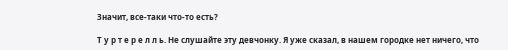Значит, все-таки что-то есть?

Т у р т е р е л л ь. Не слушайте эту девчонку. Я уже сказал, в нашем городке нет ничего, что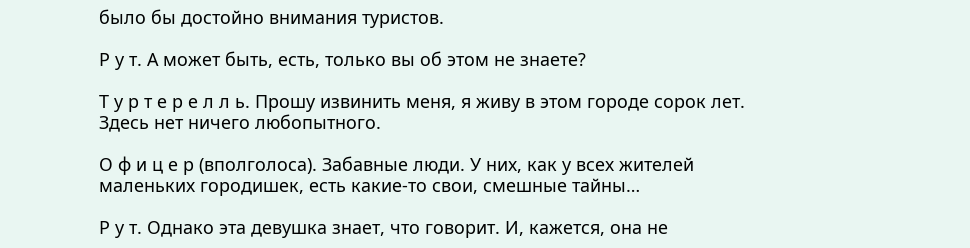было бы достойно внимания туристов.

Р у т. А может быть, есть, только вы об этом не знаете?

Т у р т е р е л л ь. Прошу извинить меня, я живу в этом городе сорок лет. Здесь нет ничего любопытного.

О ф и ц е р (вполголоса). Забавные люди. У них, как у всех жителей маленьких городишек, есть какие-то свои, смешные тайны…

Р у т. Однако эта девушка знает, что говорит. И, кажется, она не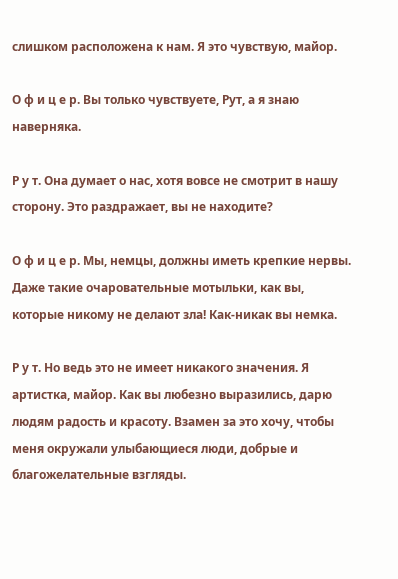слишком расположена к нам. Я это чувствую, майор.

О ф и ц е р. Вы только чувствуете, Рут, а я знаю наверняка.

Р у т. Она думает о нас, хотя вовсе не смотрит в нашу сторону. Это раздражает, вы не находите?

О ф и ц е р. Мы, немцы, должны иметь крепкие нервы. Даже такие очаровательные мотыльки, как вы, которые никому не делают зла! Как-никак вы немка.

Р у т. Но ведь это не имеет никакого значения. Я артистка, майор. Как вы любезно выразились, дарю людям радость и красоту. Взамен за это хочу, чтобы меня окружали улыбающиеся люди, добрые и благожелательные взгляды.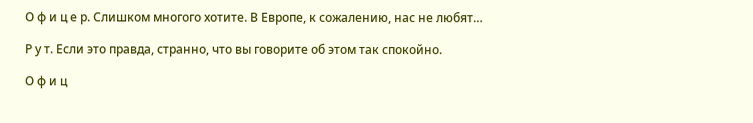О ф и ц е р. Слишком многого хотите. В Европе, к сожалению, нас не любят…

Р у т. Если это правда, странно, что вы говорите об этом так спокойно.

О ф и ц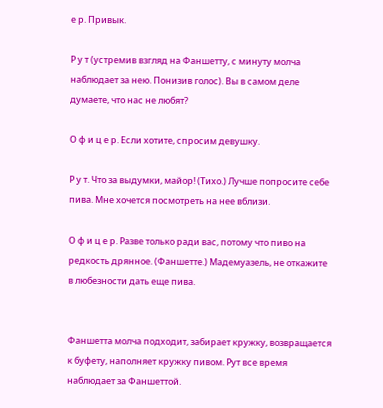е р. Привык.

Р у т (устремив взгляд на Фаншетту, с минуту молча наблюдает за нею. Понизив голос). Вы в самом деле думаете, что нас не любят?

О ф и ц е р. Если хотите, спросим девушку.

Р у т. Что за выдумки, майор! (Тихо.) Лучше попросите себе пива. Мне хочется посмотреть на нее вблизи.

О ф и ц е р. Разве только ради вас, потому что пиво на редкость дрянное. (Фаншетте.) Мадемуазель, не откажите в любезности дать еще пива.


Фаншетта молча подходит, забирает кружку, возвращается к буфету, наполняет кружку пивом. Рут все время наблюдает за Фаншеттой.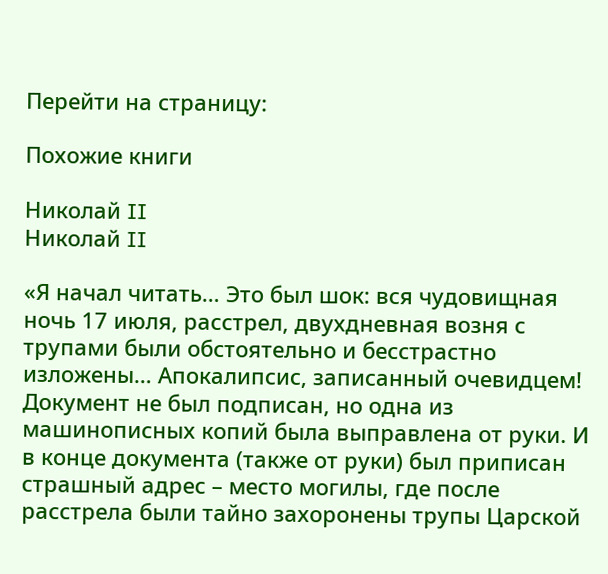Перейти на страницу:

Похожие книги

Николай II
Николай II

«Я начал читать… Это был шок: вся чудовищная ночь 17 июля, расстрел, двухдневная возня с трупами были обстоятельно и бесстрастно изложены… Апокалипсис, записанный очевидцем! Документ не был подписан, но одна из машинописных копий была выправлена от руки. И в конце документа (также от руки) был приписан страшный адрес – место могилы, где после расстрела были тайно захоронены трупы Царской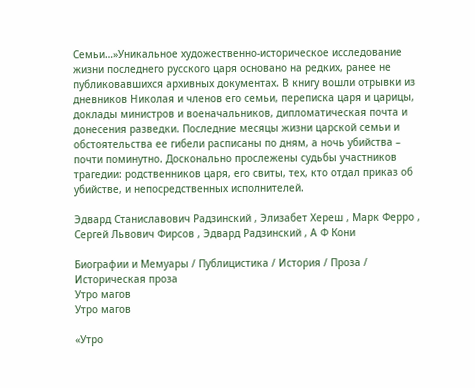Семьи…»Уникальное художественно-историческое исследование жизни последнего русского царя основано на редких, ранее не публиковавшихся архивных документах. В книгу вошли отрывки из дневников Николая и членов его семьи, переписка царя и царицы, доклады министров и военачальников, дипломатическая почта и донесения разведки. Последние месяцы жизни царской семьи и обстоятельства ее гибели расписаны по дням, а ночь убийства – почти поминутно. Досконально прослежены судьбы участников трагедии: родственников царя, его свиты, тех, кто отдал приказ об убийстве, и непосредственных исполнителей.

Эдвард Станиславович Радзинский , Элизабет Хереш , Марк Ферро , Сергей Львович Фирсов , Эдвард Радзинский , А Ф Кони

Биографии и Мемуары / Публицистика / История / Проза / Историческая проза
Утро магов
Утро магов

«Утро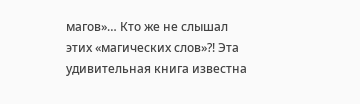магов»… Кто же не слышал этих «магических слов»?! Эта удивительная книга известна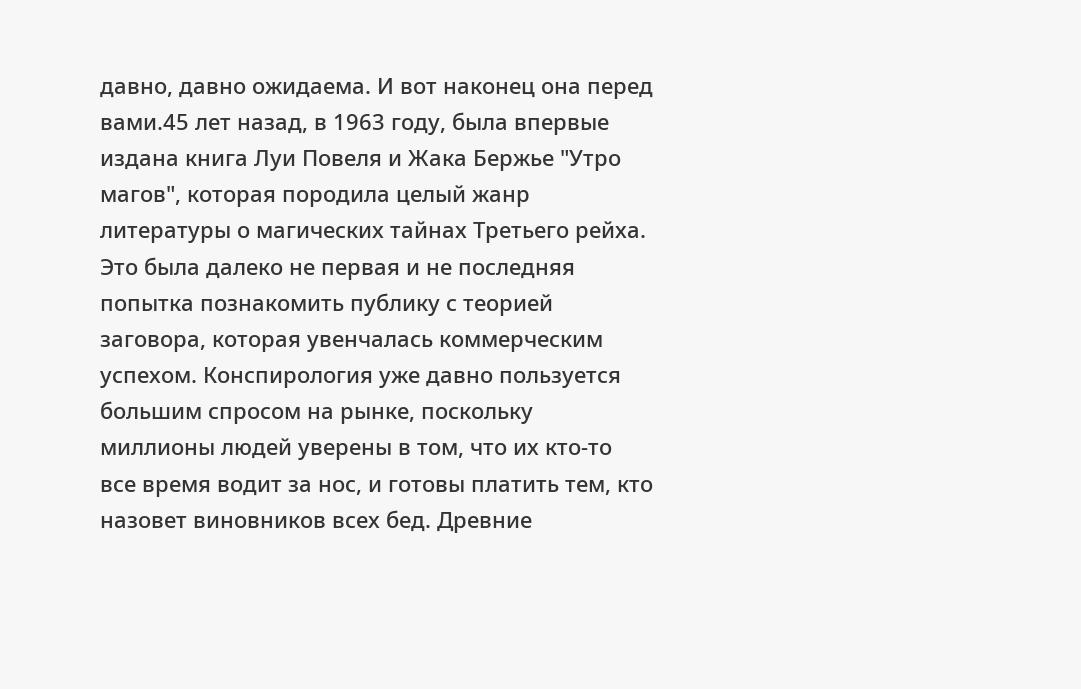давно, давно ожидаема. И вот наконец она перед вами.45 лет назад, в 1963 году, была впервые издана книга Луи Повеля и Жака Бержье "Утро магов", которая породила целый жанр литературы о магических тайнах Третьего рейха. Это была далеко не первая и не последняя попытка познакомить публику с теорией заговора, которая увенчалась коммерческим успехом. Конспирология уже давно пользуется большим спросом на рынке, поскольку миллионы людей уверены в том, что их кто-то все время водит за нос, и готовы платить тем, кто назовет виновников всех бед. Древние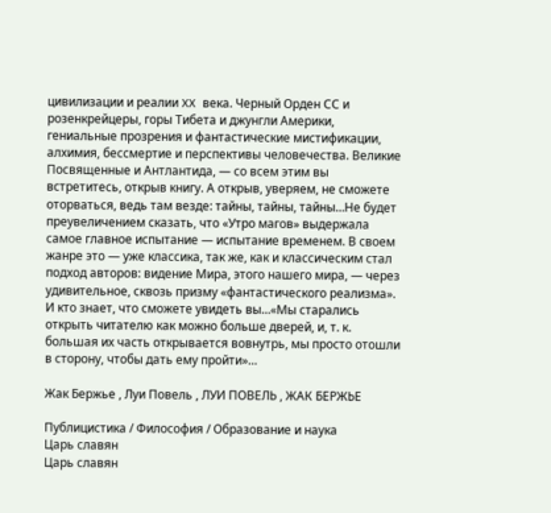цивилизации и реалии XX века. Черный Орден СС и розенкрейцеры, горы Тибета и джунгли Америки, гениальные прозрения и фантастические мистификации, алхимия, бессмертие и перспективы человечества. Великие Посвященные и Антлантида, — со всем этим вы встретитесь, открыв книгу. А открыв, уверяем, не сможете оторваться, ведь там везде: тайны, тайны, тайны…Не будет преувеличением сказать, что «Утро магов» выдержала самое главное испытание — испытание временем. В своем жанре это — уже классика, так же, как и классическим стал подход авторов: видение Мира, этого нашего мира, — через удивительное, сквозь призму «фантастического реализма». И кто знает, что сможете увидеть вы…«Мы старались открыть читателю как можно больше дверей, и, т. к. большая их часть открывается вовнутрь, мы просто отошли в сторону, чтобы дать ему пройти»…

Жак Бержье , Луи Повель , ЛУИ ПОВЕЛЬ , ЖАК БЕРЖЬЕ

Публицистика / Философия / Образование и наука
Царь славян
Царь славян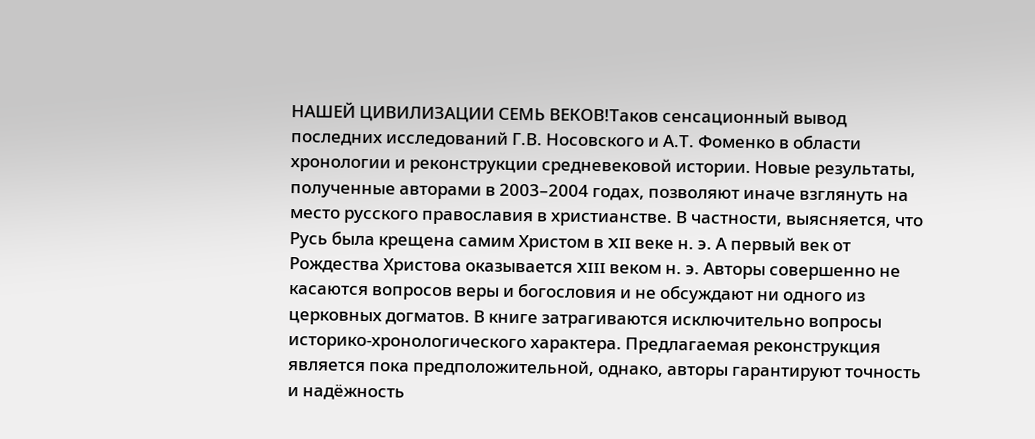НАШЕЙ ЦИВИЛИЗАЦИИ СЕМЬ ВЕКОВ!Таков сенсационный вывод последних исследований Г.В. Носовского и А.Т. Фоменко в области хронологии и реконструкции средневековой истории. Новые результаты, полученные авторами в 2003–2004 годах, позволяют иначе взглянуть на место русского православия в христианстве. В частности, выясняется, что Русь была крещена самим Христом в XII веке н. э. А первый век от Рождества Христова оказывается XIII веком н. э. Авторы совершенно не касаются вопросов веры и богословия и не обсуждают ни одного из церковных догматов. В книге затрагиваются исключительно вопросы историко-хронологического характера. Предлагаемая реконструкция является пока предположительной, однако, авторы гарантируют точность и надёжность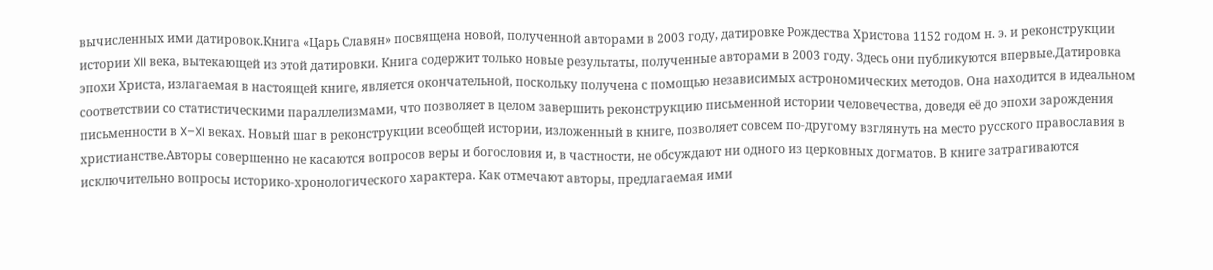вычисленных ими датировок.Книга «Царь Славян» посвящена новой, полученной авторами в 2003 году, датировке Рождества Христова 1152 годом н. э. и реконструкции истории XII века, вытекающей из этой датировки. Книга содержит только новые результаты, полученные авторами в 2003 году. Здесь они публикуются впервые.Датировка эпохи Христа, излагаемая в настоящей книге, является окончательной, поскольку получена с помощью независимых астрономических методов. Она находится в идеальном соответствии со статистическими параллелизмами, что позволяет в целом завершить реконструкцию письменной истории человечества, доведя её до эпохи зарождения письменности в X–XI веках. Новый шаг в реконструкции всеобщей истории, изложенный в книге, позволяет совсем по-другому взглянуть на место русского православия в христианстве.Авторы совершенно не касаются вопросов веры и богословия и, в частности, не обсуждают ни одного из церковных догматов. В книге затрагиваются исключительно вопросы историко-хронологического характера. Как отмечают авторы, предлагаемая ими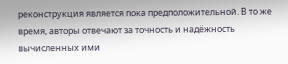реконструкция является пока предположительной. В то же время, авторы отвечают за точность и надёжность вычисленных ими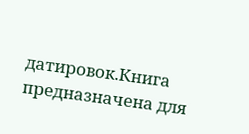датировок.Книга предназначена для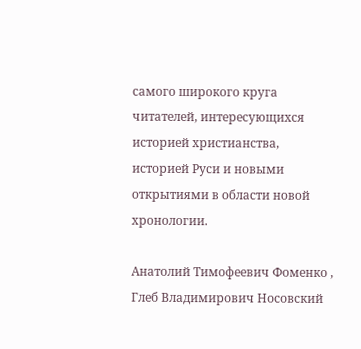самого широкого круга читателей, интересующихся историей христианства, историей Руси и новыми открытиями в области новой хронологии.

Анатолий Тимофеевич Фоменко , Глеб Владимирович Носовский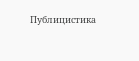Публицистика